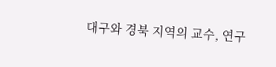대구와 경북 지역의 교수, 연구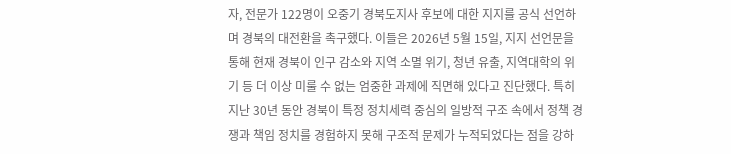자, 전문가 122명이 오중기 경북도지사 후보에 대한 지지를 공식 선언하며 경북의 대전환을 촉구했다. 이들은 2026년 5월 15일, 지지 선언문을 통해 현재 경북이 인구 감소와 지역 소멸 위기, 청년 유출, 지역대학의 위기 등 더 이상 미룰 수 없는 엄중한 과제에 직면해 있다고 진단했다. 특히 지난 30년 동안 경북이 특정 정치세력 중심의 일방적 구조 속에서 정책 경쟁과 책임 정치를 경험하지 못해 구조적 문제가 누적되었다는 점을 강하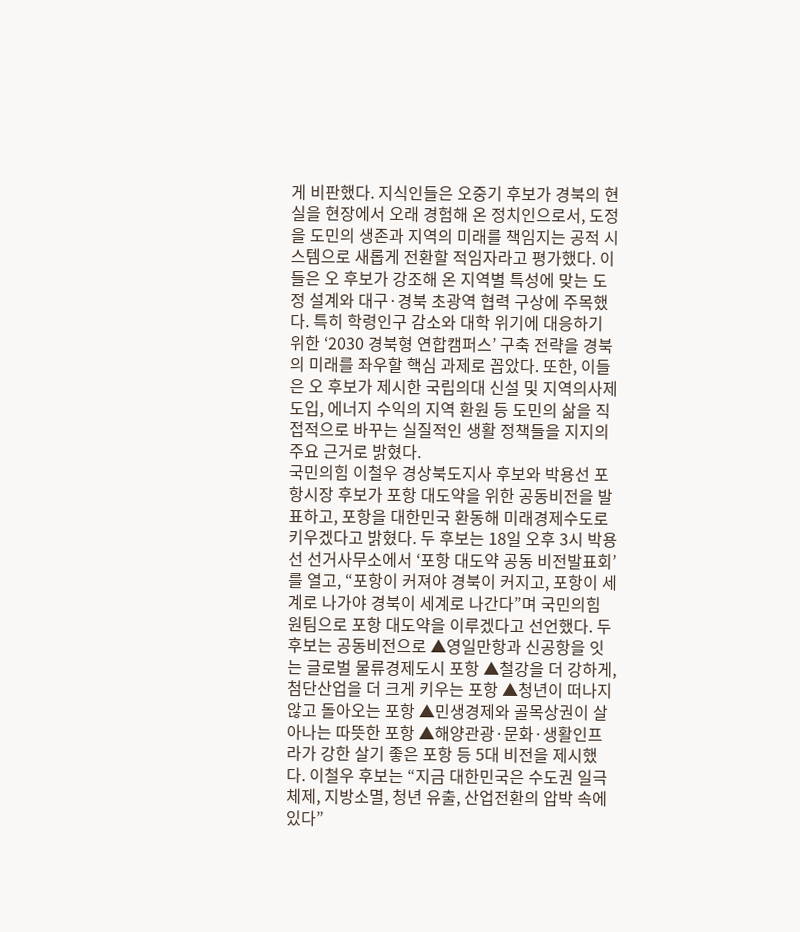게 비판했다. 지식인들은 오중기 후보가 경북의 현실을 현장에서 오래 경험해 온 정치인으로서, 도정을 도민의 생존과 지역의 미래를 책임지는 공적 시스템으로 새롭게 전환할 적임자라고 평가했다. 이들은 오 후보가 강조해 온 지역별 특성에 맞는 도정 설계와 대구·경북 초광역 협력 구상에 주목했다. 특히 학령인구 감소와 대학 위기에 대응하기 위한 ‘2030 경북형 연합캠퍼스’ 구축 전략을 경북의 미래를 좌우할 핵심 과제로 꼽았다. 또한, 이들은 오 후보가 제시한 국립의대 신설 및 지역의사제 도입, 에너지 수익의 지역 환원 등 도민의 삶을 직접적으로 바꾸는 실질적인 생활 정책들을 지지의 주요 근거로 밝혔다.
국민의힘 이철우 경상북도지사 후보와 박용선 포항시장 후보가 포항 대도약을 위한 공동비전을 발표하고, 포항을 대한민국 환동해 미래경제수도로 키우겠다고 밝혔다. 두 후보는 18일 오후 3시 박용선 선거사무소에서 ‘포항 대도약 공동 비전발표회’를 열고, “포항이 커져야 경북이 커지고, 포항이 세계로 나가야 경북이 세계로 나간다”며 국민의힘 원팀으로 포항 대도약을 이루겠다고 선언했다. 두 후보는 공동비전으로 ▲영일만항과 신공항을 잇는 글로벌 물류경제도시 포항 ▲철강을 더 강하게, 첨단산업을 더 크게 키우는 포항 ▲청년이 떠나지 않고 돌아오는 포항 ▲민생경제와 골목상권이 살아나는 따뜻한 포항 ▲해양관광·문화·생활인프라가 강한 살기 좋은 포항 등 5대 비전을 제시했다. 이철우 후보는 “지금 대한민국은 수도권 일극체제, 지방소멸, 청년 유출, 산업전환의 압박 속에 있다”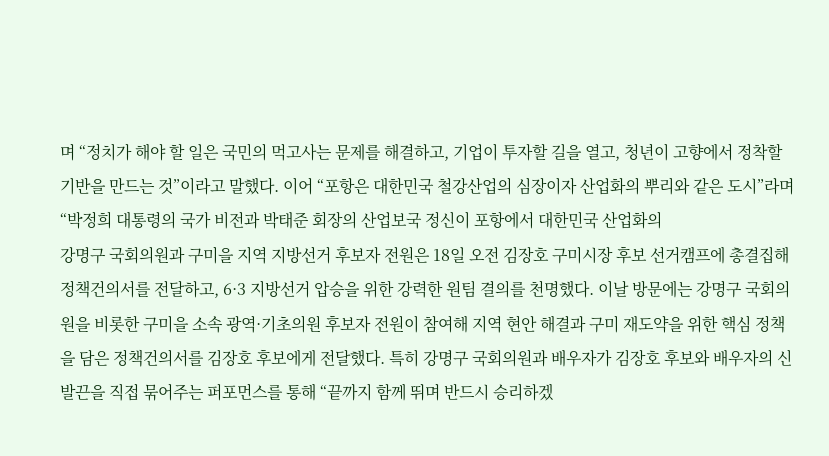며 “정치가 해야 할 일은 국민의 먹고사는 문제를 해결하고, 기업이 투자할 길을 열고, 청년이 고향에서 정착할 기반을 만드는 것”이라고 말했다. 이어 “포항은 대한민국 철강산업의 심장이자 산업화의 뿌리와 같은 도시”라며 “박정희 대통령의 국가 비전과 박태준 회장의 산업보국 정신이 포항에서 대한민국 산업화의
강명구 국회의원과 구미을 지역 지방선거 후보자 전원은 18일 오전 김장호 구미시장 후보 선거캠프에 총결집해 정책건의서를 전달하고, 6·3 지방선거 압승을 위한 강력한 원팀 결의를 천명했다. 이날 방문에는 강명구 국회의원을 비롯한 구미을 소속 광역·기초의원 후보자 전원이 참여해 지역 현안 해결과 구미 재도약을 위한 핵심 정책을 담은 정책건의서를 김장호 후보에게 전달했다. 특히 강명구 국회의원과 배우자가 김장호 후보와 배우자의 신발끈을 직접 묶어주는 퍼포먼스를 통해 “끝까지 함께 뛰며 반드시 승리하겠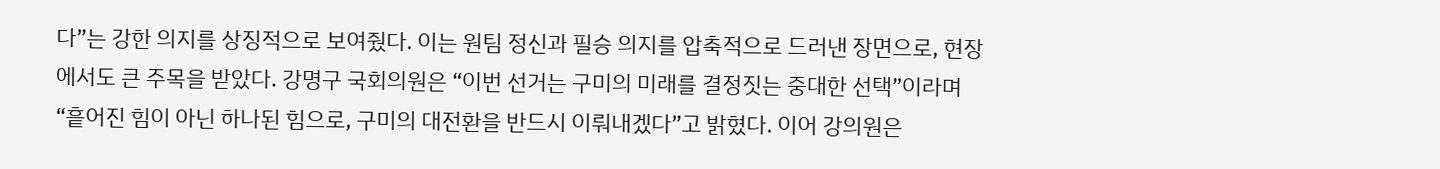다”는 강한 의지를 상징적으로 보여줬다. 이는 원팀 정신과 필승 의지를 압축적으로 드러낸 장면으로, 현장에서도 큰 주목을 받았다. 강명구 국회의원은 “이번 선거는 구미의 미래를 결정짓는 중대한 선택”이라며 “흩어진 힘이 아닌 하나된 힘으로, 구미의 대전환을 반드시 이뤄내겠다”고 밝혔다. 이어 강의원은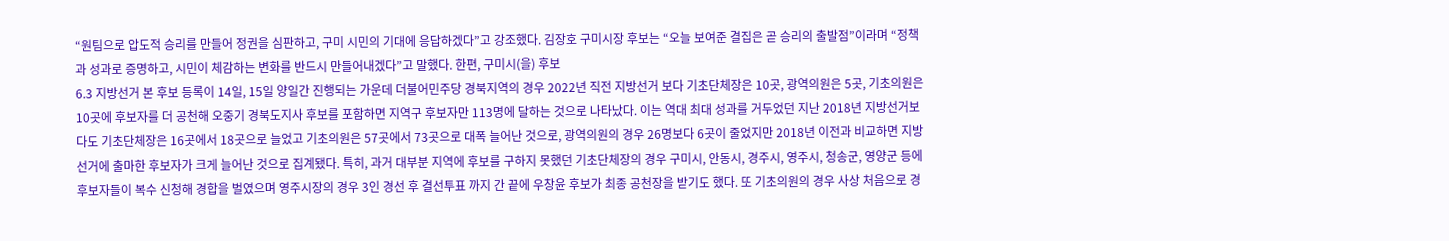“원팀으로 압도적 승리를 만들어 정권을 심판하고, 구미 시민의 기대에 응답하겠다”고 강조했다. 김장호 구미시장 후보는 “오늘 보여준 결집은 곧 승리의 출발점”이라며 “정책과 성과로 증명하고, 시민이 체감하는 변화를 반드시 만들어내겠다”고 말했다. 한편, 구미시(을) 후보
6.3 지방선거 본 후보 등록이 14일, 15일 양일간 진행되는 가운데 더불어민주당 경북지역의 경우 2022년 직전 지방선거 보다 기초단체장은 10곳, 광역의원은 5곳, 기초의원은 10곳에 후보자를 더 공천해 오중기 경북도지사 후보를 포함하면 지역구 후보자만 113명에 달하는 것으로 나타났다. 이는 역대 최대 성과를 거두었던 지난 2018년 지방선거보다도 기초단체장은 16곳에서 18곳으로 늘었고 기초의원은 57곳에서 73곳으로 대폭 늘어난 것으로, 광역의원의 경우 26명보다 6곳이 줄었지만 2018년 이전과 비교하면 지방선거에 출마한 후보자가 크게 늘어난 것으로 집계됐다. 특히, 과거 대부분 지역에 후보를 구하지 못했던 기초단체장의 경우 구미시, 안동시, 경주시, 영주시, 청송군, 영양군 등에 후보자들이 복수 신청해 경합을 벌였으며 영주시장의 경우 3인 경선 후 결선투표 까지 간 끝에 우창윤 후보가 최종 공천장을 받기도 했다. 또 기초의원의 경우 사상 처음으로 경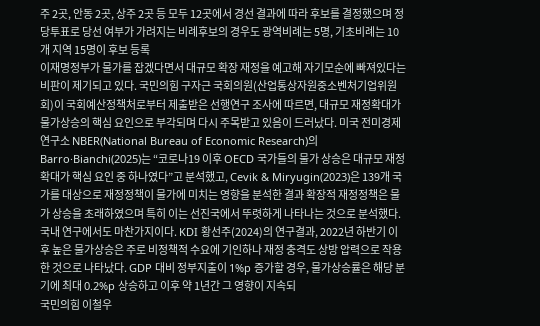주 2곳, 안동 2곳, 상주 2곳 등 모두 12곳에서 경선 결과에 따라 후보를 결정했으며 정당투표로 당선 여부가 가려지는 비례후보의 경우도 광역비례는 5명, 기초비례는 10개 지역 15명이 후보 등록
이재명정부가 물가를 잡겠다면서 대규모 확장 재정을 예고해 자기모순에 빠져있다는 비판이 제기되고 있다. 국민의힘 구자근 국회의원(산업통상자원중소벤처기업위원회)이 국회예산정책처로부터 제출받은 선행연구 조사에 따르면, 대규모 재정확대가 물가상승의 핵심 요인으로 부각되며 다시 주목받고 있음이 드러났다. 미국 전미경제연구소 NBER(National Bureau of Economic Research)의 Barro·Bianchi(2025)는 “코로나19 이후 OECD 국가들의 물가 상승은 대규모 재정확대가 핵심 요인 중 하나였다”고 분석했고, Cevik & Miryugin(2023)은 139개 국가를 대상으로 재정정책이 물가에 미치는 영향을 분석한 결과 확장적 재정정책은 물가 상승을 초래하였으며 특히 이는 선진국에서 뚜렷하게 나타나는 것으로 분석했다. 국내 연구에서도 마찬가지이다. KDI 황선주(2024)의 연구결과, 2022년 하반기 이후 높은 물가상승은 주로 비정책적 수요에 기인하나 재정 충격도 상방 압력으로 작용한 것으로 나타났다. GDP 대비 정부지출이 1%p 증가할 경우, 물가상승률은 해당 분기에 최대 0.2%p 상승하고 이후 약 1년간 그 영향이 지속되
국민의힘 이철우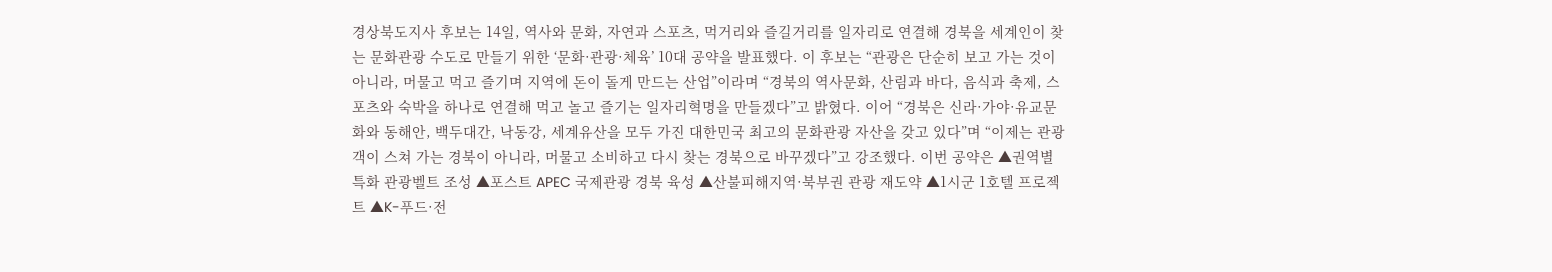경상북도지사 후보는 14일, 역사와 문화, 자연과 스포츠, 먹거리와 즐길거리를 일자리로 연결해 경북을 세계인이 찾는 문화관광 수도로 만들기 위한 ‘문화·관광·체육’ 10대 공약을 발표했다. 이 후보는 “관광은 단순히 보고 가는 것이 아니라, 머물고 먹고 즐기며 지역에 돈이 돌게 만드는 산업”이라며 “경북의 역사문화, 산림과 바다, 음식과 축제, 스포츠와 숙박을 하나로 연결해 먹고 놀고 즐기는 일자리혁명을 만들겠다”고 밝혔다. 이어 “경북은 신라·가야·유교문화와 동해안, 백두대간, 낙동강, 세계유산을 모두 가진 대한민국 최고의 문화관광 자산을 갖고 있다”며 “이제는 관광객이 스쳐 가는 경북이 아니라, 머물고 소비하고 다시 찾는 경북으로 바꾸겠다”고 강조했다. 이번 공약은 ▲권역별 특화 관광벨트 조성 ▲포스트 APEC 국제관광 경북 육성 ▲산불피해지역·북부권 관광 재도약 ▲1시군 1호텔 프로젝트 ▲K-푸드·전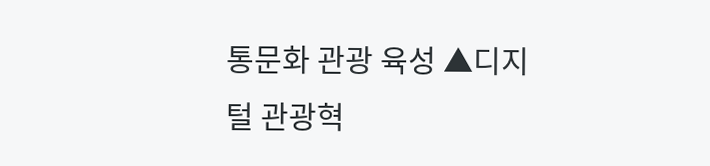통문화 관광 육성 ▲디지털 관광혁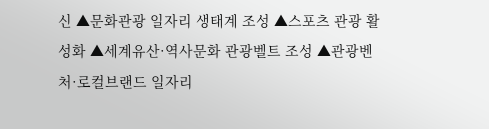신 ▲문화관광 일자리 생태계 조성 ▲스포츠 관광 활성화 ▲세계유산·역사문화 관광벨트 조성 ▲관광벤처·로컬브랜드 일자리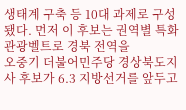생태계 구축 등 10대 과제로 구성됐다. 먼저 이 후보는 권역별 특화 관광벨트로 경북 전역을
오중기 더불어민주당 경상북도지사 후보가 6.3 지방선거를 앞두고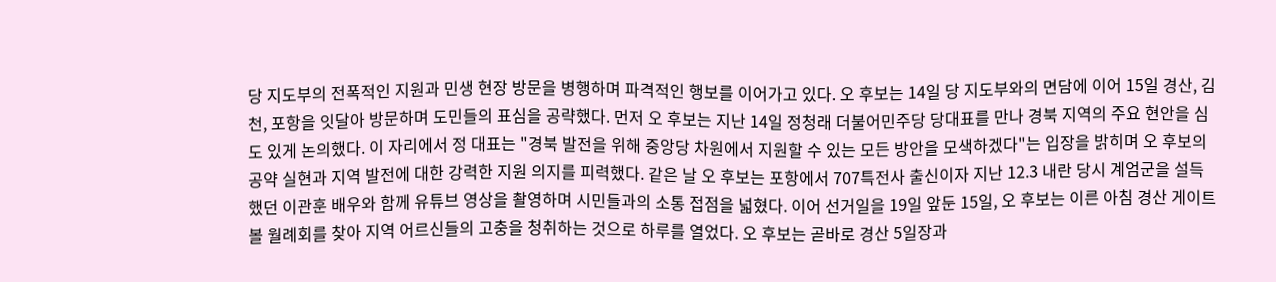당 지도부의 전폭적인 지원과 민생 현장 방문을 병행하며 파격적인 행보를 이어가고 있다. 오 후보는 14일 당 지도부와의 면담에 이어 15일 경산, 김천, 포항을 잇달아 방문하며 도민들의 표심을 공략했다. 먼저 오 후보는 지난 14일 정청래 더불어민주당 당대표를 만나 경북 지역의 주요 현안을 심도 있게 논의했다. 이 자리에서 정 대표는 "경북 발전을 위해 중앙당 차원에서 지원할 수 있는 모든 방안을 모색하겠다"는 입장을 밝히며 오 후보의 공약 실현과 지역 발전에 대한 강력한 지원 의지를 피력했다. 같은 날 오 후보는 포항에서 707특전사 출신이자 지난 12.3 내란 당시 계엄군을 설득했던 이관훈 배우와 함께 유튜브 영상을 촬영하며 시민들과의 소통 접점을 넓혔다. 이어 선거일을 19일 앞둔 15일, 오 후보는 이른 아침 경산 게이트볼 월례회를 찾아 지역 어르신들의 고충을 청취하는 것으로 하루를 열었다. 오 후보는 곧바로 경산 5일장과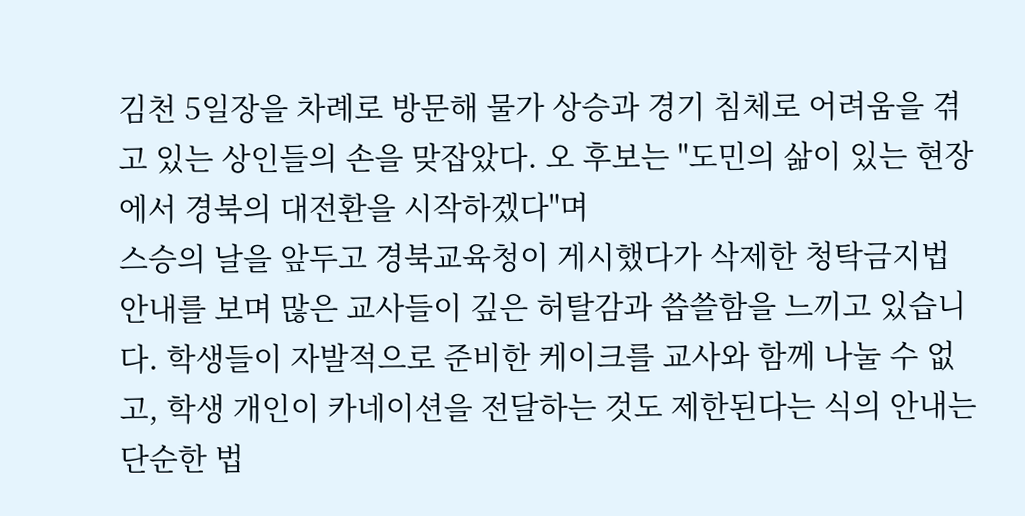김천 5일장을 차례로 방문해 물가 상승과 경기 침체로 어려움을 겪고 있는 상인들의 손을 맞잡았다. 오 후보는 "도민의 삶이 있는 현장에서 경북의 대전환을 시작하겠다"며
스승의 날을 앞두고 경북교육청이 게시했다가 삭제한 청탁금지법 안내를 보며 많은 교사들이 깊은 허탈감과 씁쓸함을 느끼고 있습니다. 학생들이 자발적으로 준비한 케이크를 교사와 함께 나눌 수 없고, 학생 개인이 카네이션을 전달하는 것도 제한된다는 식의 안내는 단순한 법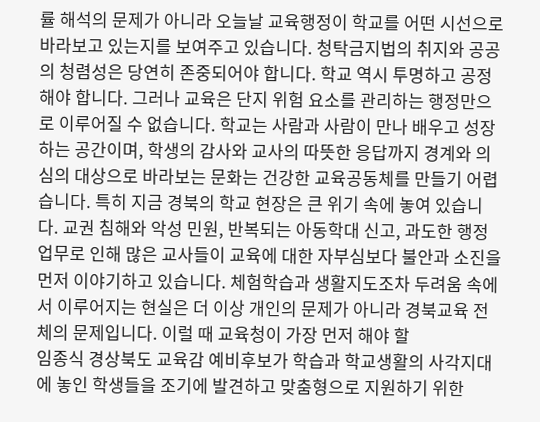률 해석의 문제가 아니라 오늘날 교육행정이 학교를 어떤 시선으로 바라보고 있는지를 보여주고 있습니다. 청탁금지법의 취지와 공공의 청렴성은 당연히 존중되어야 합니다. 학교 역시 투명하고 공정해야 합니다. 그러나 교육은 단지 위험 요소를 관리하는 행정만으로 이루어질 수 없습니다. 학교는 사람과 사람이 만나 배우고 성장하는 공간이며, 학생의 감사와 교사의 따뜻한 응답까지 경계와 의심의 대상으로 바라보는 문화는 건강한 교육공동체를 만들기 어렵습니다. 특히 지금 경북의 학교 현장은 큰 위기 속에 놓여 있습니다. 교권 침해와 악성 민원, 반복되는 아동학대 신고, 과도한 행정업무로 인해 많은 교사들이 교육에 대한 자부심보다 불안과 소진을 먼저 이야기하고 있습니다. 체험학습과 생활지도조차 두려움 속에서 이루어지는 현실은 더 이상 개인의 문제가 아니라 경북교육 전체의 문제입니다. 이럴 때 교육청이 가장 먼저 해야 할
임종식 경상북도 교육감 예비후보가 학습과 학교생활의 사각지대에 놓인 학생들을 조기에 발견하고 맞춤형으로 지원하기 위한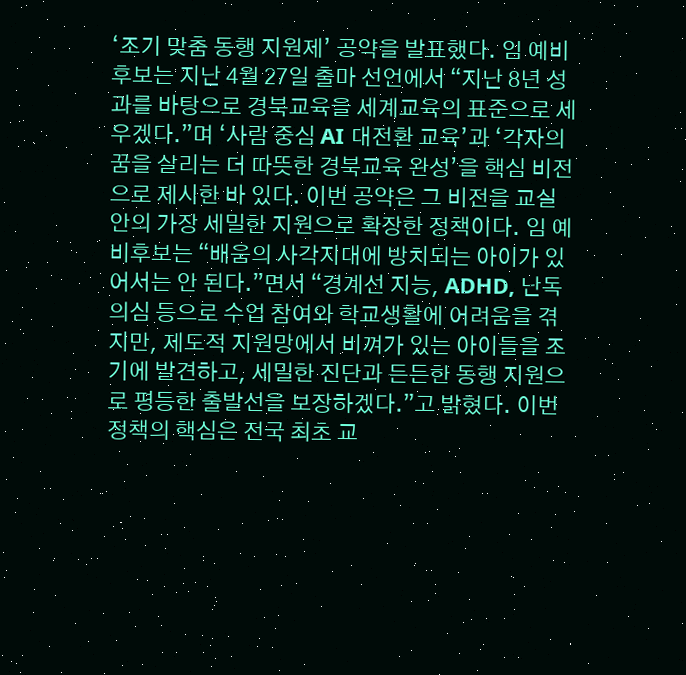‘조기 맞춤 동행 지원제’ 공약을 발표했다. 임 예비후보는 지난 4월 27일 출마 선언에서 “지난 8년 성과를 바탕으로 경북교육을 세계교육의 표준으로 세우겠다.”며 ‘사람 중심 AI 대전환 교육’과 ‘각자의 꿈을 살리는 더 따뜻한 경북교육 완성’을 핵심 비전으로 제시한 바 있다. 이번 공약은 그 비전을 교실 안의 가장 세밀한 지원으로 확장한 정책이다. 임 예비후보는 “배움의 사각지대에 방치되는 아이가 있어서는 안 된다.”면서 “경계선 지능, ADHD, 난독 의심 등으로 수업 참여와 학교생활에 어려움을 겪지만, 제도적 지원망에서 비껴가 있는 아이들을 조기에 발견하고, 세밀한 진단과 든든한 동행 지원으로 평등한 출발선을 보장하겠다.”고 밝혔다. 이번 정책의 핵심은 전국 최초 교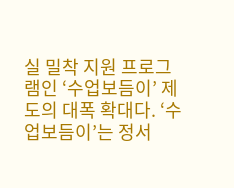실 밀착 지원 프로그램인 ‘수업보듬이’ 제도의 대폭 확대다. ‘수업보듬이’는 정서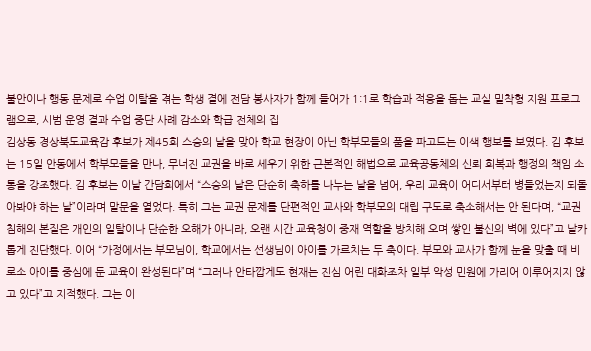불안이나 행동 문제로 수업 이탈을 겪는 학생 곁에 전담 봉사자가 함께 들어가 1:1로 학습과 적응을 돕는 교실 밀착형 지원 프로그램으로, 시범 운영 결과 수업 중단 사례 감소와 학급 전체의 집
김상동 경상북도교육감 후보가 제45회 스승의 날을 맞아 학교 현장이 아닌 학부모들의 품을 파고드는 이색 행보를 보였다. 김 후보는 15일 안동에서 학부모들을 만나, 무너진 교권을 바로 세우기 위한 근본적인 해법으로 교육공동체의 신뢰 회복과 행정의 책임 소통을 강조했다. 김 후보는 이날 간담회에서 “스승의 날은 단순히 축하를 나누는 날을 넘어, 우리 교육이 어디서부터 병들었는지 되돌아봐야 하는 날”이라며 말문을 열었다. 특히 그는 교권 문제를 단편적인 교사와 학부모의 대립 구도로 축소해서는 안 된다며, “교권 침해의 본질은 개인의 일탈이나 단순한 오해가 아니라, 오랜 시간 교육청이 중재 역할을 방치해 오며 쌓인 불신의 벽에 있다”고 날카롭게 진단했다. 이어 “가정에서는 부모님이, 학교에서는 선생님이 아이를 가르치는 두 축이다. 부모와 교사가 함께 눈을 맞출 때 비로소 아이를 중심에 둔 교육이 완성된다”며 “그러나 안타깝게도 현재는 진심 어린 대화조차 일부 악성 민원에 가리어 이루어지지 않고 있다”고 지적했다. 그는 이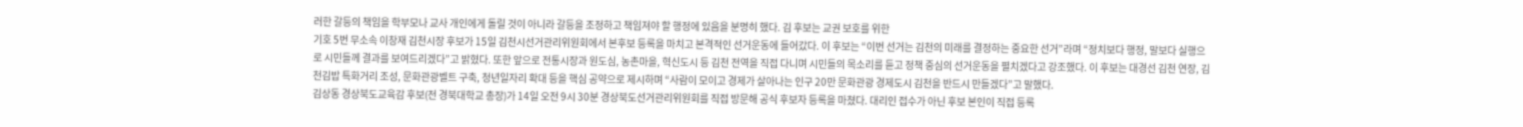러한 갈등의 책임을 학부모나 교사 개인에게 돌릴 것이 아니라 갈등을 조정하고 책임져야 할 행정에 있음을 분명히 했다. 김 후보는 교권 보호를 위한
기호 5번 무소속 이창재 김천시장 후보가 15일 김천시선거관리위원회에서 본후보 등록을 마치고 본격적인 선거운동에 들어갔다. 이 후보는 “이번 선거는 김천의 미래를 결정하는 중요한 선거”라며 “정치보다 행정, 말보다 실행으로 시민들께 결과를 보여드리겠다”고 밝혔다. 또한 앞으로 전통시장과 원도심, 농촌마을, 혁신도시 등 김천 전역을 직접 다니며 시민들의 목소리를 듣고 정책 중심의 선거운동을 펼치겠다고 강조했다. 이 후보는 대경선 김천 연장, 김천김밥 특화거리 조성, 문화관광벨트 구축, 청년일자리 확대 등을 핵심 공약으로 제시하며 “사람이 모이고 경제가 살아나는 인구 20만 문화관광 경제도시 김천을 반드시 만들겠다”고 말했다.
김상동 경상북도교육감 후보(전 경북대학교 총장)가 14일 오전 9시 30분 경상북도선거관리위원회를 직접 방문해 공식 후보자 등록을 마쳤다. 대리인 접수가 아닌 후보 본인이 직접 등록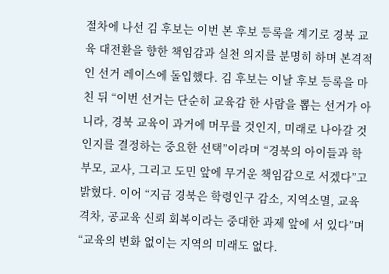절차에 나선 김 후보는 이번 본 후보 등록을 계기로 경북 교육 대전환을 향한 책임감과 실천 의지를 분명히 하며 본격적인 선거 레이스에 돌입했다. 김 후보는 이날 후보 등록을 마친 뒤 “이번 선거는 단순히 교육감 한 사람을 뽑는 선거가 아니라, 경북 교육이 과거에 머무를 것인지, 미래로 나아갈 것인지를 결정하는 중요한 선택”이라며 “경북의 아이들과 학부모, 교사, 그리고 도민 앞에 무거운 책임감으로 서겠다”고 밝혔다. 이어 “지금 경북은 학령인구 감소, 지역소멸, 교육격차, 공교육 신뢰 회복이라는 중대한 과제 앞에 서 있다”며 “교육의 변화 없이는 지역의 미래도 없다.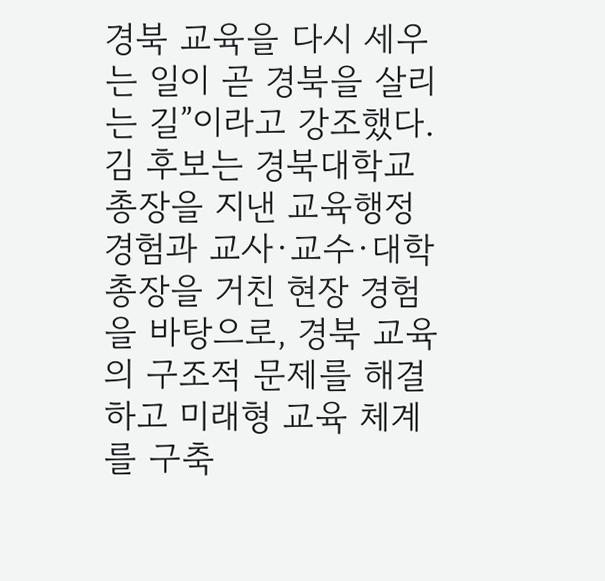경북 교육을 다시 세우는 일이 곧 경북을 살리는 길”이라고 강조했다. 김 후보는 경북대학교 총장을 지낸 교육행정 경험과 교사·교수·대학총장을 거친 현장 경험을 바탕으로, 경북 교육의 구조적 문제를 해결하고 미래형 교육 체계를 구축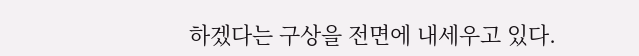하겠다는 구상을 전면에 내세우고 있다.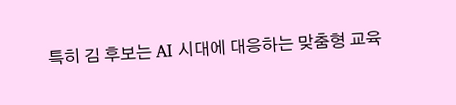특히 김 후보는 AI 시대에 대응하는 맞춤형 교육